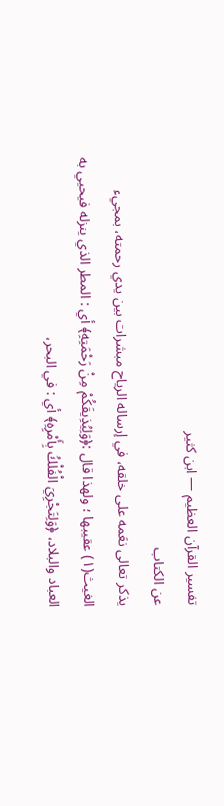تفسير القرآن العظيم — ابن كثير
عن الكتاب
يذكر تعالى نعَمه على خلقه، في إرساله الرياح مبشرات بين يدي رحمته، بمجيء الغيث(١) عقيبها ؛ ولهذا قال :﴿وَلِيُذِيقَكُمْ مِنْ رَحْمَتِهِ﴾ أي : المطر الذي ينزله فيحيي به العباد والبلاد، ﴿وَلِتَجْرِيَ الْفُلْكُ بِأَمْرِهِ﴾ أي : في البحر،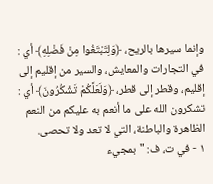وإنما سيرها بالريح، ﴿وَلِتَبْتَغُوا مِنْ فَضْلِهِ﴾ أي : في التجارات والمعايش، والسير من إقليم إلى إقليم، وقطر إلى قطر، ﴿وَلَعَلَّكُمْ تَشْكُرُونَ﴾ أي : تشكرون الله على ما أنعم به عليكم من النعم الظاهرة والباطنة، التي لا تعد ولا تحصى.
١ - في ت، ف: "بمجيء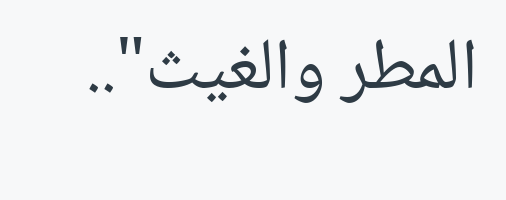المطر والغيث"..